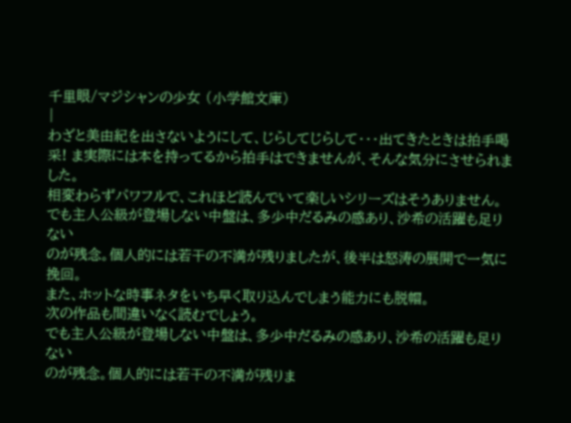千里眼/マジシャンの少女 (小学館文庫)
|
わざと美由紀を出さないようにして、じらしてじらして・・・出てきたときは拍手喝采! ま実際には本を持ってるから拍手はできませんが、そんな気分にさせられました。
相変わらずパワフルで、これほど読んでいて楽しいシリーズはそうありません。
でも主人公級が登場しない中盤は、多少中だるみの感あり、沙希の活躍も足りない
のが残念。個人的には若干の不満が残りましたが、後半は怒涛の展開で一気に挽回。
また、ホットな時事ネタをいち早く取り込んでしまう能力にも脱帽。
次の作品も間違いなく読むでしょう。
でも主人公級が登場しない中盤は、多少中だるみの感あり、沙希の活躍も足りない
のが残念。個人的には若干の不満が残りま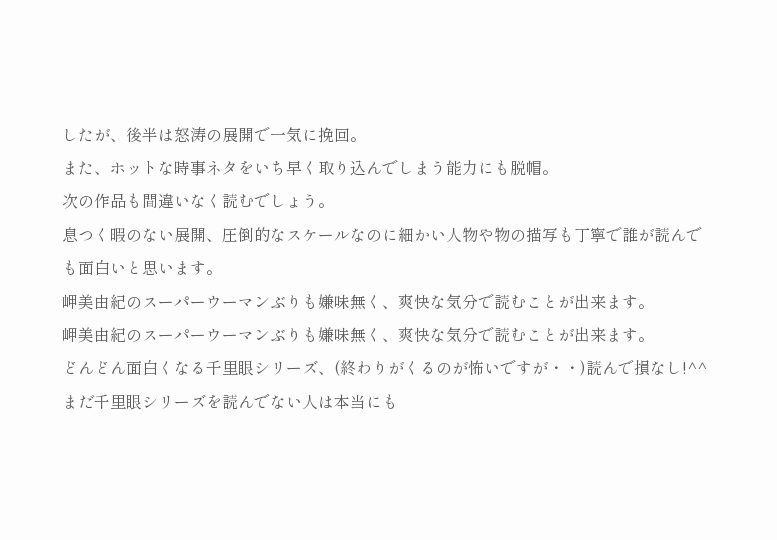したが、後半は怒涛の展開で一気に挽回。
また、ホットな時事ネタをいち早く取り込んでしまう能力にも脱帽。
次の作品も間違いなく読むでしょう。
息つく暇のない展開、圧倒的なスケールなのに細かい人物や物の描写も丁寧で誰が読んでも面白いと思います。
岬美由紀のスーパーウーマンぶりも嫌味無く、爽快な気分で読むことが出来ます。
岬美由紀のスーパーウーマンぶりも嫌味無く、爽快な気分で読むことが出来ます。
どんどん面白くなる千里眼シリーズ、(終わりがくるのが怖いですが・・)読んで損なし!^^
まだ千里眼シリーズを読んでない人は本当にも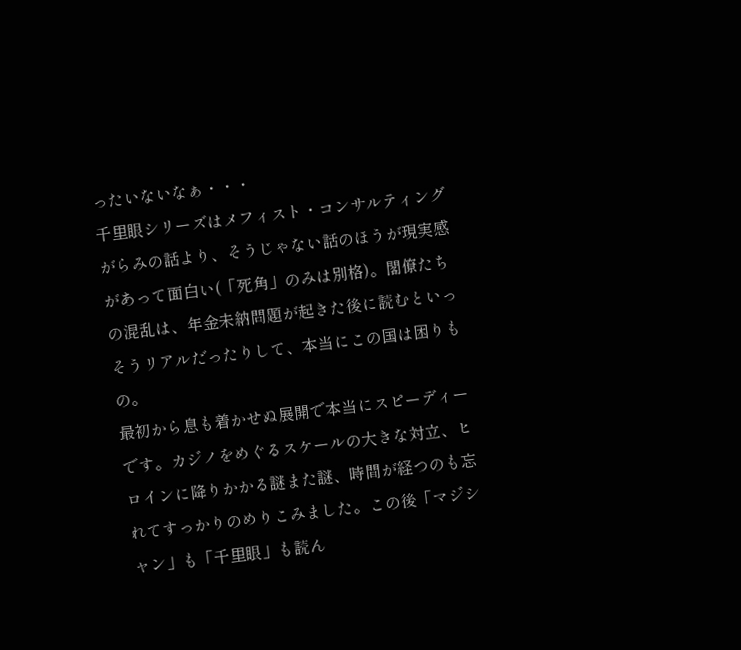ったいないなぁ・・・
千里眼シリーズはメフィスト・コンサルティングがらみの話より、そうじゃない話のほうが現実感があって面白い(「死角」のみは別格)。閣僚たちの混乱は、年金未納問題が起きた後に読むといっそうリアルだったりして、本当にこの国は困りもの。
最初から息も着かせぬ展開で本当にスピーディーです。カジノをめぐるスケールの大きな対立、ヒロインに降りかかる謎また謎、時間が経つのも忘れてすっかりのめりこみました。この後「マジシャン」も「千里眼」も読ん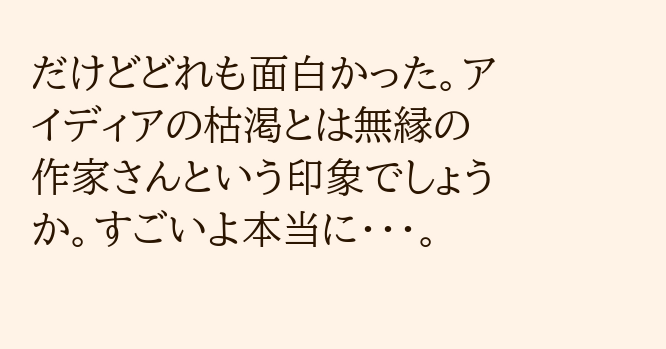だけどどれも面白かった。アイディアの枯渇とは無縁の作家さんという印象でしょうか。すごいよ本当に・・・。